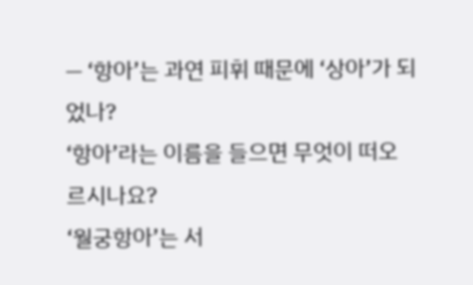— ‘항아’는 과연 피휘 때문에 ‘상아’가 되었나?
‘항아’라는 이름을 들으면 무엇이 떠오르시나요?
‘월궁항아’는 서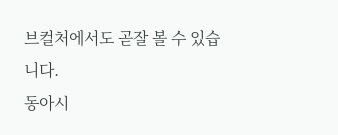브컬처에서도 곧잘 볼 수 있습니다.
동아시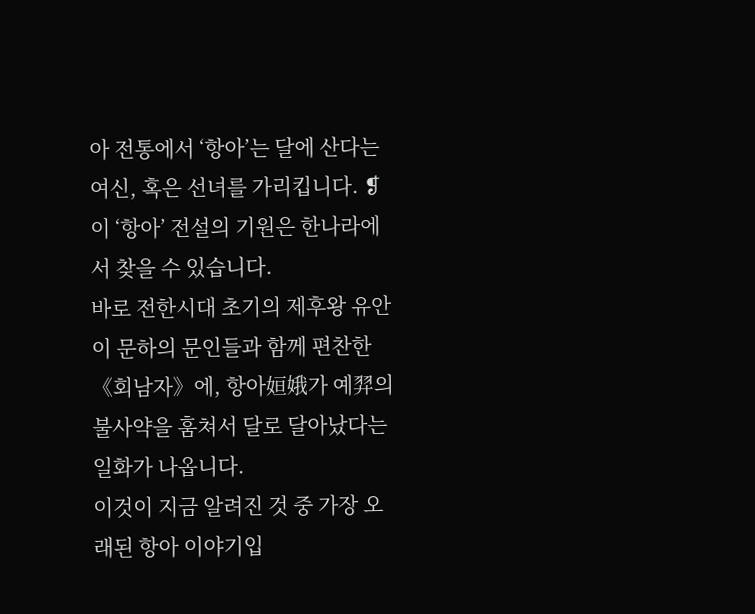아 전통에서 ‘항아’는 달에 산다는 여신, 혹은 선녀를 가리킵니다. ❡ 이 ‘항아’ 전설의 기원은 한나라에서 찾을 수 있습니다.
바로 전한시대 초기의 제후왕 유안이 문하의 문인들과 함께 편찬한 《회남자》에, 항아姮娥가 예羿의 불사약을 훔쳐서 달로 달아났다는 일화가 나옵니다.
이것이 지금 알려진 것 중 가장 오래된 항아 이야기입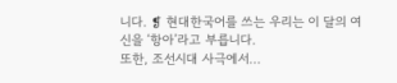니다. ❡ 현대한국어를 쓰는 우리는 이 달의 여신을 ‘항아’라고 부릅니다.
또한, 조선시대 사극에서...